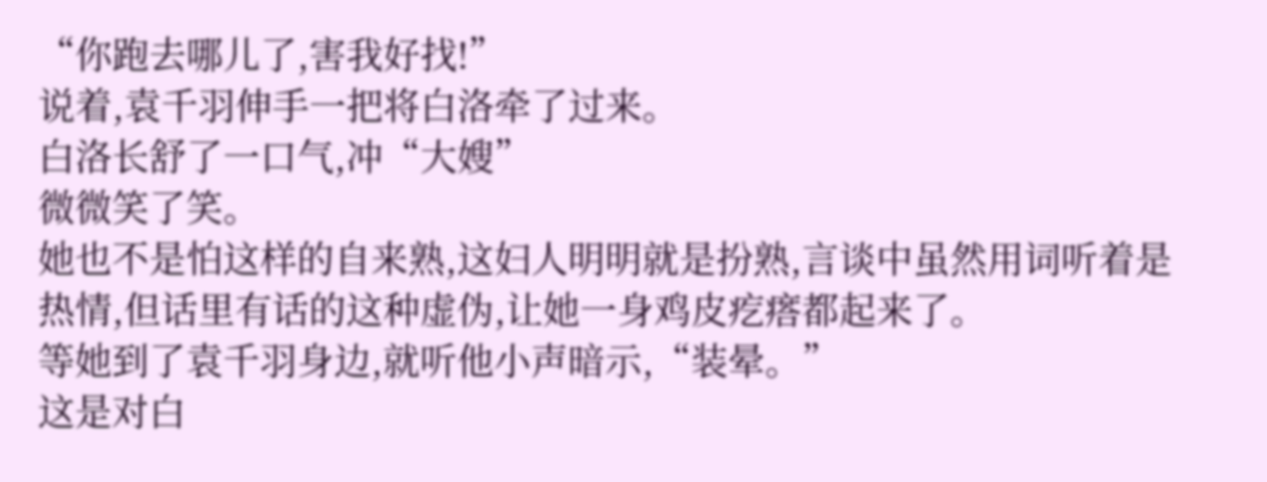“你跑去哪儿了,害我好找!”
说着,袁千羽伸手一把将白洛牵了过来。
白洛长舒了一口气,冲“大嫂”
微微笑了笑。
她也不是怕这样的自来熟,这妇人明明就是扮熟,言谈中虽然用词听着是热情,但话里有话的这种虚伪,让她一身鸡皮疙瘩都起来了。
等她到了袁千羽身边,就听他小声暗示,“装晕。”
这是对白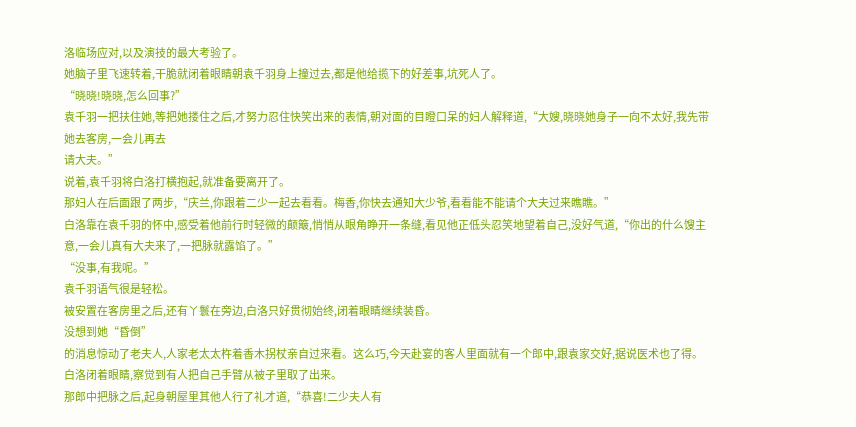洛临场应对,以及演技的最大考验了。
她脑子里飞速转着,干脆就闭着眼睛朝袁千羽身上撞过去,都是他给揽下的好差事,坑死人了。
“晓晓!晓晓,怎么回事?”
袁千羽一把扶住她,等把她搂住之后,才努力忍住快笑出来的表情,朝对面的目瞪口呆的妇人解释道,“大嫂,晓晓她身子一向不太好,我先带她去客房,一会儿再去
请大夫。”
说着,袁千羽将白洛打横抱起,就准备要离开了。
那妇人在后面跟了两步,“庆兰,你跟着二少一起去看看。梅香,你快去通知大少爷,看看能不能请个大夫过来瞧瞧。”
白洛靠在袁千羽的怀中,感受着他前行时轻微的颠簸,悄悄从眼角睁开一条缝,看见他正低头忍笑地望着自己,没好气道,“你出的什么馊主意,一会儿真有大夫来了,一把脉就露馅了。”
“没事,有我呢。”
袁千羽语气很是轻松。
被安置在客房里之后,还有丫鬟在旁边,白洛只好贯彻始终,闭着眼睛继续装昏。
没想到她“昏倒”
的消息惊动了老夫人,人家老太太杵着香木拐杖亲自过来看。这么巧,今天赴宴的客人里面就有一个郎中,跟袁家交好,据说医术也了得。
白洛闭着眼睛,察觉到有人把自己手臂从被子里取了出来。
那郎中把脉之后,起身朝屋里其他人行了礼才道,“恭喜!二少夫人有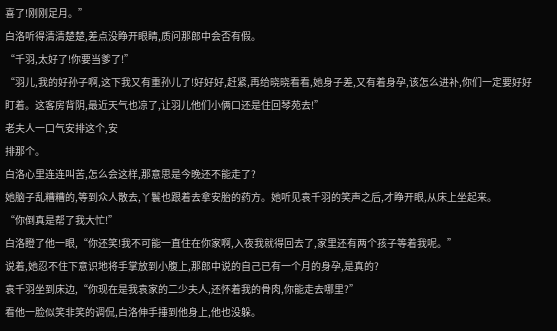喜了!刚刚足月。”
白洛听得清清楚楚,差点没睁开眼睛,质问那郎中会否有假。
“千羽,太好了!你要当爹了!”
“羽儿,我的好孙子啊,这下我又有重孙儿了!好好好,赶紧,再给晓晓看看,她身子差,又有着身孕,该怎么进补,你们一定要好好盯着。这客房背阴,最近天气也凉了,让羽儿他们小俩口还是住回琴苑去!”
老夫人一口气安排这个,安
排那个。
白洛心里连连叫苦,怎么会这样,那意思是今晚还不能走了?
她脑子乱糟糟的,等到众人散去,丫鬟也跟着去拿安胎的药方。她听见袁千羽的笑声之后,才睁开眼,从床上坐起来。
“你倒真是帮了我大忙!”
白洛瞪了他一眼,“你还笑!我不可能一直住在你家啊,入夜我就得回去了,家里还有两个孩子等着我呢。”
说着,她忍不住下意识地将手掌放到小腹上,那郎中说的自己已有一个月的身孕,是真的?
袁千羽坐到床边,“你现在是我袁家的二少夫人,还怀着我的骨肉,你能走去哪里?”
看他一脸似笑非笑的调侃,白洛伸手捶到他身上,他也没躲。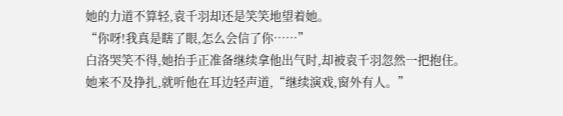她的力道不算轻,袁千羽却还是笑笑地望着她。
“你呀!我真是瞎了眼,怎么会信了你……”
白洛哭笑不得,她抬手正准备继续拿他出气时,却被袁千羽忽然一把抱住。
她来不及挣扎,就听他在耳边轻声道,“继续演戏,窗外有人。”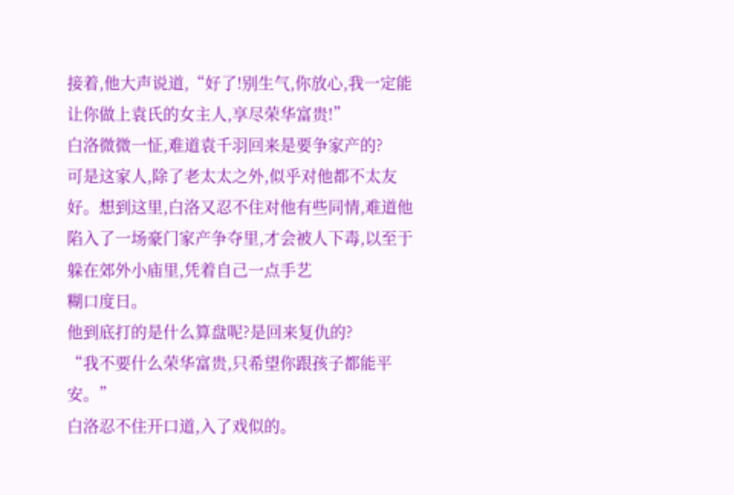接着,他大声说道,“好了!别生气,你放心,我一定能让你做上袁氏的女主人,享尽荣华富贵!”
白洛微微一怔,难道袁千羽回来是要争家产的?
可是这家人,除了老太太之外,似乎对他都不太友好。想到这里,白洛又忍不住对他有些同情,难道他陷入了一场豪门家产争夺里,才会被人下毒,以至于躲在郊外小庙里,凭着自己一点手艺
糊口度日。
他到底打的是什么算盘呢?是回来复仇的?
“我不要什么荣华富贵,只希望你跟孩子都能平安。”
白洛忍不住开口道,入了戏似的。